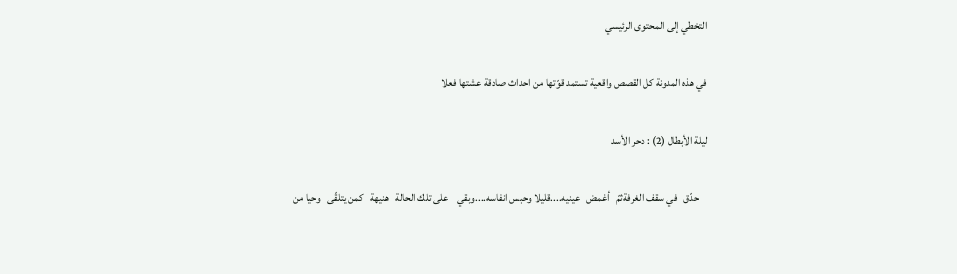التخطي إلى المحتوى الرئيسي

في هذه المدونة كل القصص واقعية تستمد قوّتها من احداث صادقة عشتها فعلا

ليلة الأبطال (2) : دحر الأسد

    حدّق   في سقف الغرفةثمّ   أغمض   عينيه....قليلا وحبس انفاسه....وبقي    على تلك الحالة   هنيهة   كمن يتلقّى   وحيا من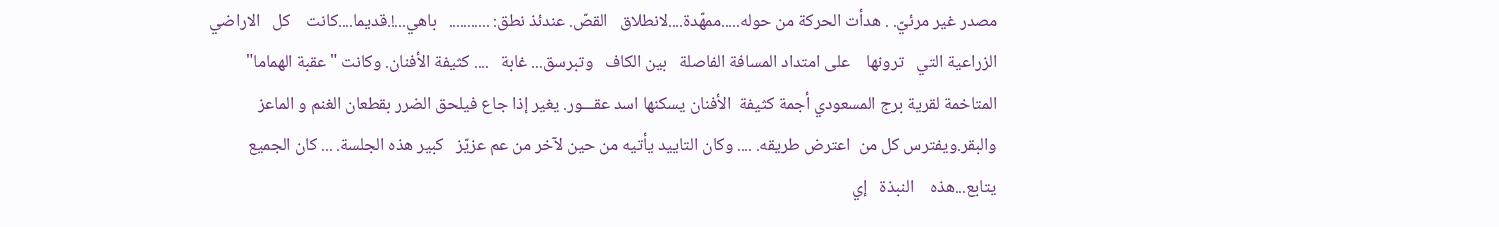مصدر غير مرئيّ. . هدأت الحركة من حوله.....ممهّدة....لانطلاق   القصّ. عندئذ نطق: ...........   باهي...!.قديما....كانت    كل   الاراضي     الزراعية التي   ترونها    على امتداد المسافة الفاصلة   بين الكاف   وتبرسق... غابة   .... كثيفة الأفنان. وكانت "عقبة الهماما" المتاخمة لقرية برج المسعودي أجمة كثيفة  الأفنان يسكنها اسد عقـــور. يغير إذا جاع فيلحق الضرر بقطعان الغنم و الماعز والبقر.ويفترس كل من  اعترض طريقه. .... وكان التاييد يأتيه من حين لآخر من عم عزيّز   كبير هذه الجلسة. ... كان الجميع   يتابع...هذه    النبذة   إي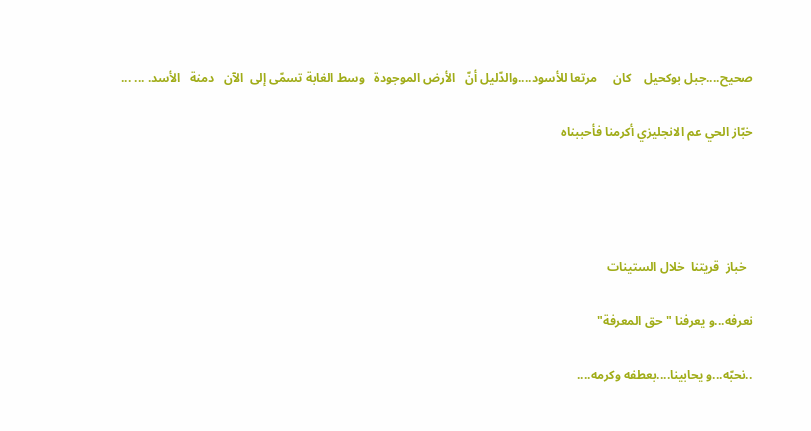صحيح....جبل بوكحيل    كان     مرتعا للأسود....والدّليل أنّ   الأرض الموجودة   وسط الغابة تسمّى إلى  الآن   دمنة   الأسد. ... ...

خبّاز الحي عم الانجليزي أكرمنا فأحببناه




  خباز  قريتنا  خلال الستينات

نعرفه...و يعرفنا " حق المعرفة"

..نحبّه...و يحابينا....بعطفه وكرمه....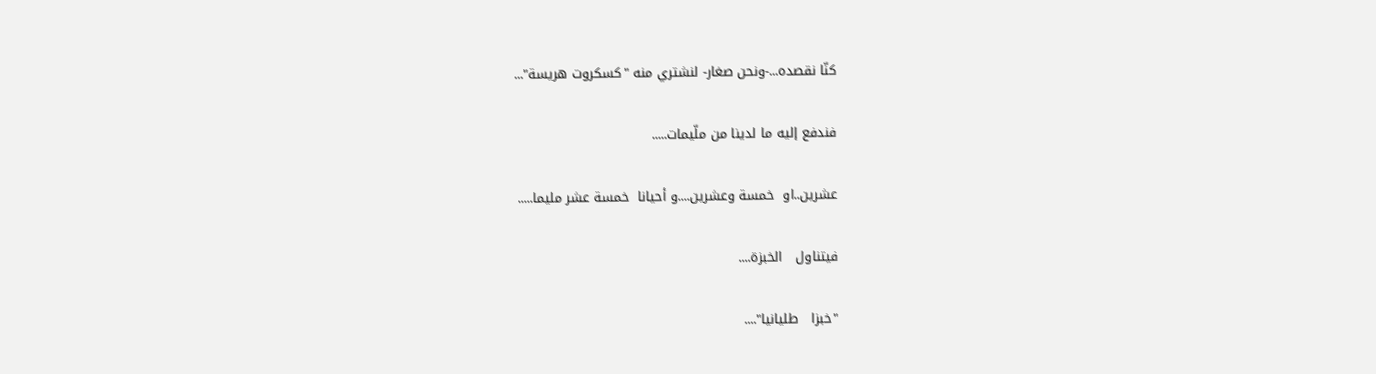كنّا نقصده...-ونحن صغار- لنشتري منه "كسكروت هريسة"...

فندفع إليه ما لدينا من ملّيمات.....

عشرين..او  خمسة وعشرين....و أحيانا  خمسة عشر مليما.....

فيتناول   الخبزة....

"خبزا   طليانيا"....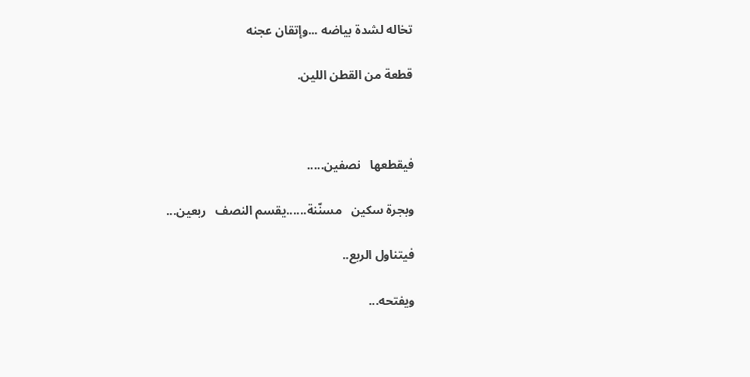تخاله لشدة بياضه ...وإتقان عجنه

قطعة من القطن اللين.



فيقطعها   نصفين.....

وبجرة سكين   مسنّنة......يقسم النصف   ربعين...

فيتناول الربع..

ويفتحه...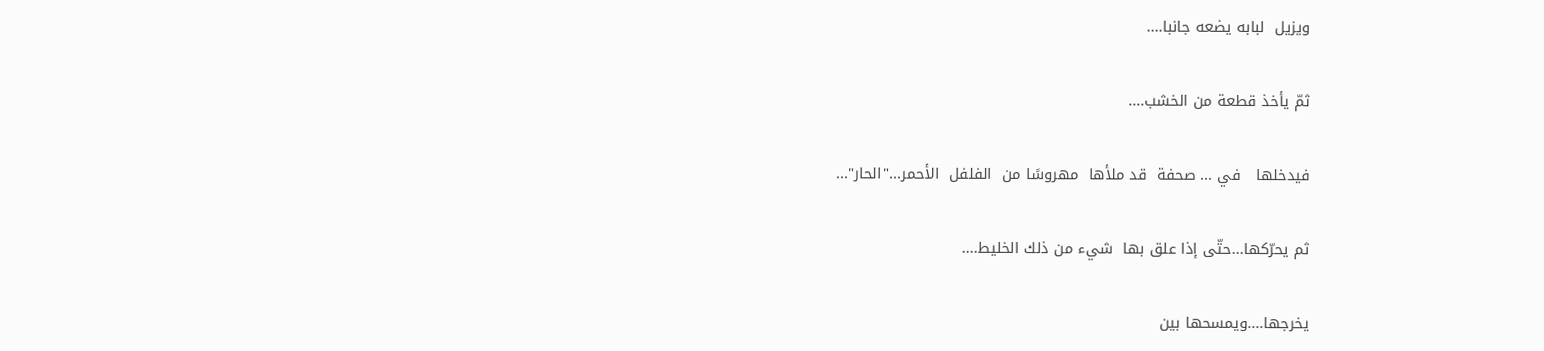ويزيل  لبابه يضعه جانبا....

ثمّ يأخذ قطعة من الخشب....

فيدخلها   في ... صحفة  قد ملأها  مهروسًا من  الفلفل  الأحمر..."الحار"...

ثم يحرّكها...حتّى إذا علق بها  شيء من ذلك الخليط....

يخرجها....ويمسحها بين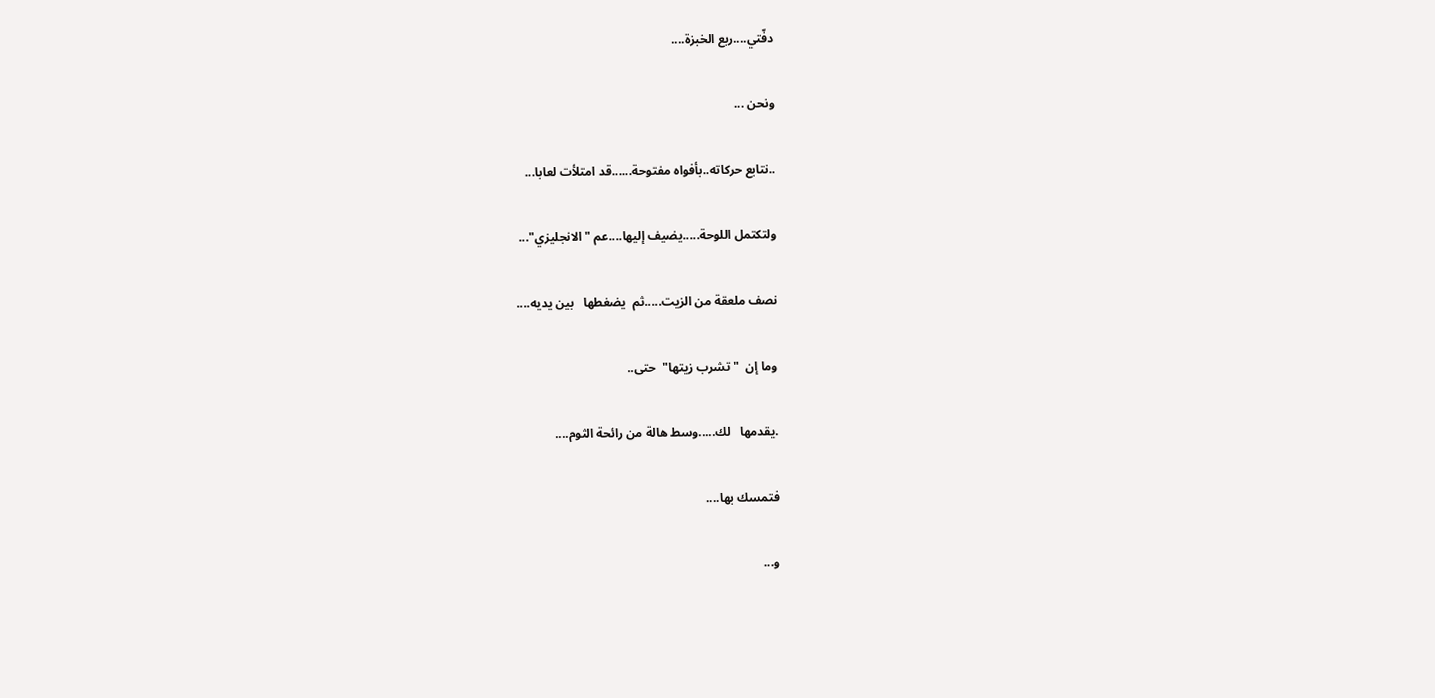دفّتي....ربع الخبزة....

ونحن ...

..نتابع حركاته..بأفواه مفتوحة......قد امتلأت لعابا...

ولتكتمل اللوحة.....يضيف إليها....عم " الانجليزي"...

نصف ملعقة من الزيت.....ثم  يضغطها   بين يديه....

وما إن  " تشرب زيتها"  حتى..

.يقدمها   لك.....وسط هالة من رائحة الثوم....

فتمسك بها....

و...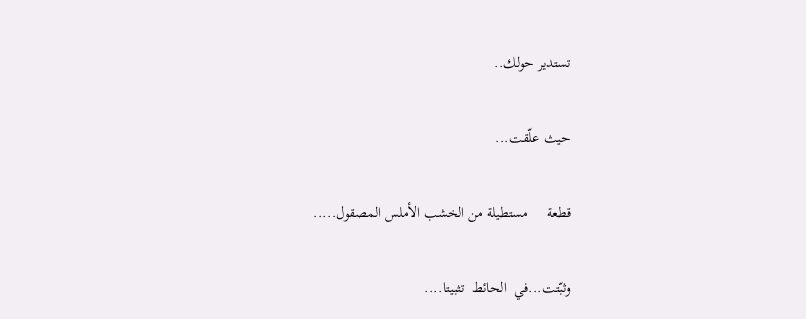تستدير حولك..

حيث علّقت...

قطعة     مستطيلة من الخشب الأملس المصقول.....

وثبّتت...في  الحائط  تثبيتا....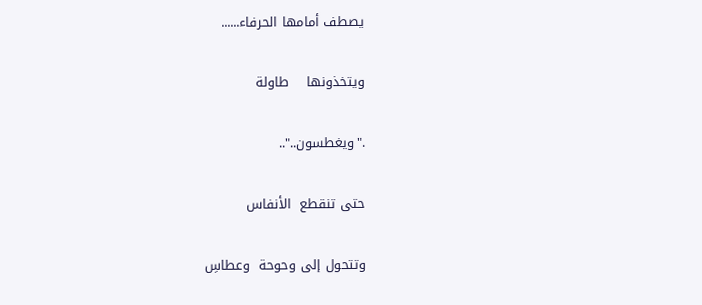يصطف أمامها الحرفاء......

ويتخذونها    طاولة

."ويغطسون.."..

حتى تنقطع  الأنفاس

وتتحول إلى وحوحة  وعطاسِ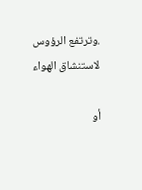.وترتفع الرؤوس لاستنشاق الهواء

أو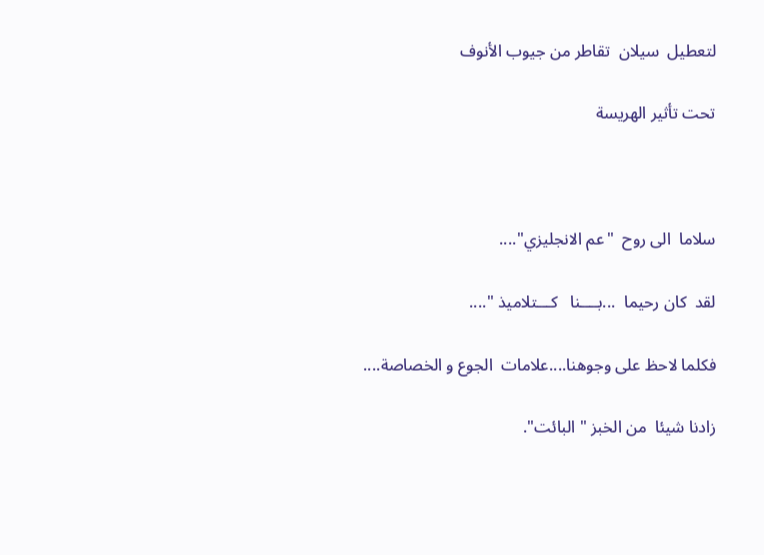لتعطيل  سيلان  تقاطر من جيوب الأنوف

تحت تأثير الهريسة



سلاما  الى روح  "عم الانجليزي"....

لقد  كان رحيما  ...بــــنا   كـــتلاميذ "....

فكلما لاحظ على وجوهنا....علامات  الجوع و الخصاصة....

زادنا شيئا  من الخبز " البائت".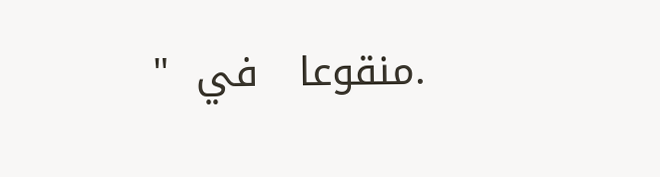.منقوعا   في  "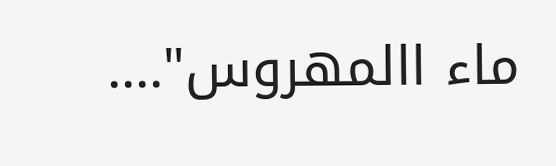ماء االمهروس"....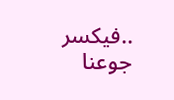..فيكسر  جوعنا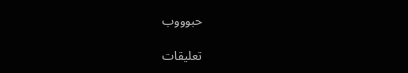حبوووب

تعليقات